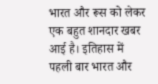भारत और रूस को लेकर एक बहुत शानदार खबर आई है। इतिहास में पहली बार भारत और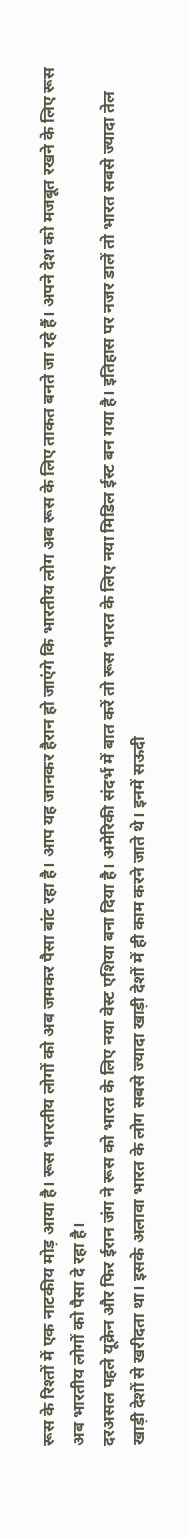रूस के रिश्तों में एक नाटकीय मोड़ आया है। रूस भारतीय लोगों को अब जमकर पैसा बांट रहा है। आप यह जानकर हैरान हो जाएंगे कि भारतीय लोग अब रूस के लिए ताकत बनते जा रहे हैं। अपने देश को मजबूत रखने के लिए रूस अब भारतीय लोगों को पैसा दे रहा है।
दरअसल पहले यूक्रेन और फिर ईरान जंग ने रूस को भारत के लिए नया वेस्ट एशिया बना दिया है। अमेरिकी संदर्भ में बात करें तो रूस भारत के लिए नया मिडिल ईस्ट बन गया है। इतिहास पर नजर डालें तो भारत सबसे ज्यादा तेल खाड़ी देशों से खरीदता था। इसके अलावा भारत के लोग सबसे ज्यादा खाड़ी देशों में ही काम करने जाते थे। इनमें सऊदी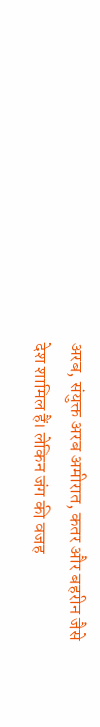अरब, संयुक्त अरब अमीरात, कतर और बहरीन जैसे देश शामिल हैं। लेकिन जंग की वजह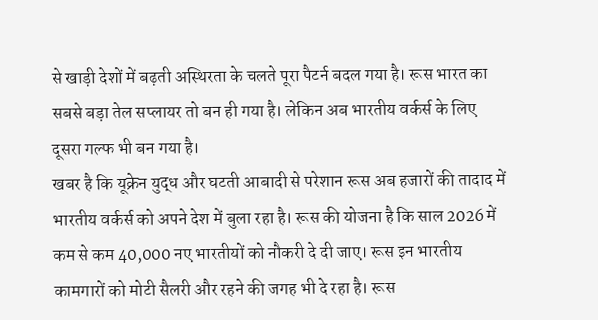से खाड़ी देशों में बढ़ती अस्थिरता के चलते पूरा पैटर्न बदल गया है। रूस भारत का सबसे बड़ा तेल सप्लायर तो बन ही गया है। लेकिन अब भारतीय वर्कर्स के लिए दूसरा गल्फ भी बन गया है।
खबर है कि यूक्रेन युद्ध और घटती आबादी से परेशान रूस अब हजारों की तादाद में भारतीय वर्कर्स को अपने देश में बुला रहा है। रूस की योजना है कि साल 2026 में कम से कम 40,000 नए भारतीयों को नौकरी दे दी जाए। रूस इन भारतीय कामगारों को मोटी सैलरी और रहने की जगह भी दे रहा है। रूस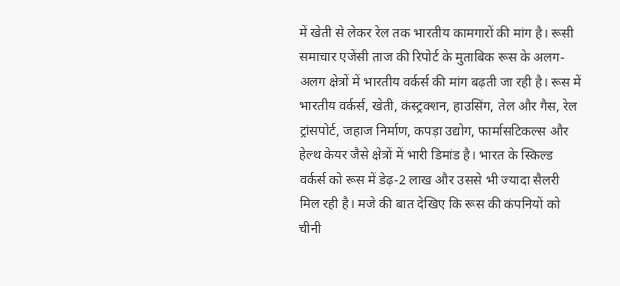में खेती से लेकर रेल तक भारतीय कामगारों की मांग है। रूसी समाचार एजेंसी ताज की रिपोर्ट के मुताबिक रूस के अलग-अलग क्षेत्रों में भारतीय वर्कर्स की मांग बढ़ती जा रही है। रूस में भारतीय वर्कर्स, खेती, कंस्ट्रक्शन, हाउसिंग, तेल और गैस, रेल ट्रांसपोर्ट, जहाज निर्माण, कपड़ा उद्योग, फार्मासटिकल्स और हेल्थ केयर जैसे क्षेत्रों में भारी डिमांड है। भारत के स्किल्ड वर्कर्स को रूस में डेढ़-2 लाख और उससे भी ज्यादा सैलरी मिल रही है। मजे की बात देखिए कि रूस की कंपनियों को चीनी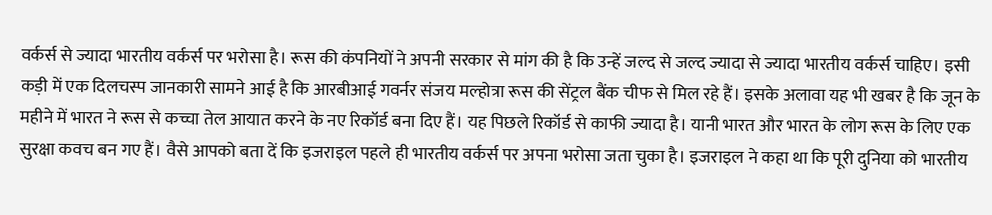वर्कर्स से ज्यादा भारतीय वर्कर्स पर भरोसा है। रूस की कंपनियों ने अपनी सरकार से मांग की है कि उन्हें जल्द से जल्द ज्यादा से ज्यादा भारतीय वर्कर्स चाहिए। इसी कड़ी में एक दिलचस्प जानकारी सामने आई है कि आरबीआई गवर्नर संजय मल्होत्रा रूस की सेंट्रल बैंक चीफ से मिल रहे हैं। इसके अलावा यह भी खबर है कि जून के महीने में भारत ने रूस से कच्चा तेल आयात करने के नए रिकॉर्ड बना दिए हैं। यह पिछले रिकॉर्ड से काफी ज्यादा है। यानी भारत और भारत के लोग रूस के लिए एक सुरक्षा कवच बन गए हैं। वैसे आपको बता दें कि इजराइल पहले ही भारतीय वर्कर्स पर अपना भरोसा जता चुका है। इजराइल ने कहा था कि पूरी दुनिया को भारतीय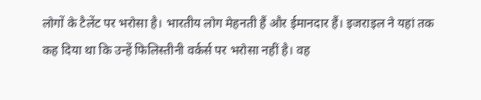लोगों के टैलेंट पर भरोसा है। भारतीय लोग मेहनती हैं और ईमानदार हैं। इजराइल ने यहां तक कह दिया था कि उन्हें फिलिस्तीनी वर्कर्स पर भरोसा नहीं है। वह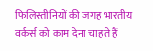फिलिस्तीनियों की जगह भारतीय वर्कर्स को काम देना चाहते हैं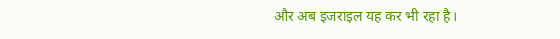और अब इजराइल यह कर भी रहा है।